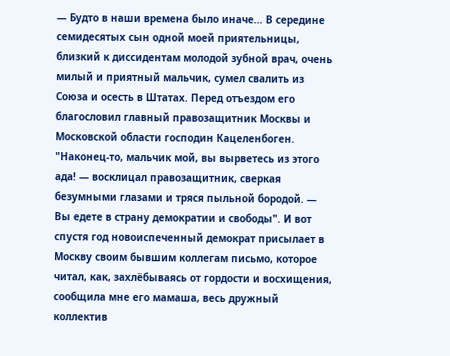— Будто в наши времена было иначе… В середине семидесятых сын одной моей приятельницы, близкий к диссидентам молодой зубной врач, очень милый и приятный мальчик, сумел свалить из Союза и осесть в Штатах. Перед отъездом его благословил главный правозащитник Москвы и Московской области господин Кацеленбоген. "Наконец-то, мальчик мой, вы вырветесь из этого ада! — восклицал правозащитник, сверкая безумными глазами и тряся пыльной бородой. — Вы едете в страну демократии и свободы". И вот спустя год новоиспеченный демократ присылает в Москву своим бывшим коллегам письмо, которое читал, как, захлёбываясь от гордости и восхищения, сообщила мне его мамаша, весь дружный коллектив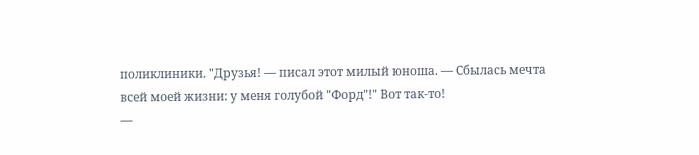поликлиники. "Друзья! — писал этот милый юноша. — Сбылась мечта всей моей жизни: у меня голубой "Форд"!" Вот так-то!
—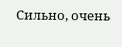Сильно, очень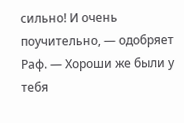сильно! И очень поучительно, — одобряет Раф. — Хороши же были у тебя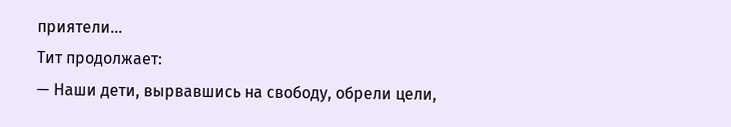приятели…
Тит продолжает:
— Наши дети, вырвавшись на свободу, обрели цели,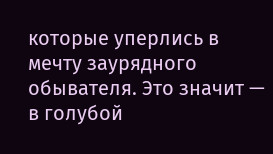которые уперлись в мечту заурядного обывателя. Это значит — в голубой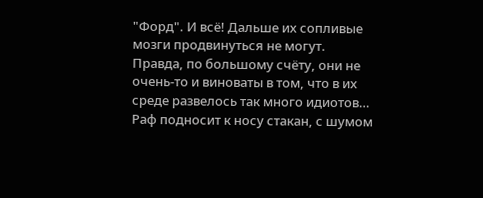"Форд". И всё! Дальше их сопливые мозги продвинуться не могут. Правда, по большому счёту, они не очень-то и виноваты в том, что в их среде развелось так много идиотов…
Раф подносит к носу стакан, с шумом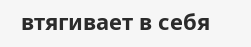втягивает в себя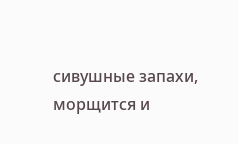сивушные запахи, морщится и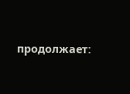продолжает: